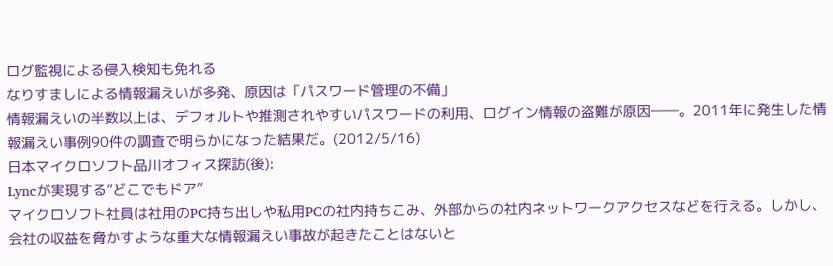ログ監視による侵入検知も免れる
なりすましによる情報漏えいが多発、原因は「パスワード管理の不備」
情報漏えいの半数以上は、デフォルトや推測されやすいパスワードの利用、ログイン情報の盗難が原因――。2011年に発生した情報漏えい事例90件の調査で明らかになった結果だ。(2012/5/16)
日本マイクロソフト品川オフィス探訪(後):
Lyncが実現する“どこでもドア”
マイクロソフト社員は社用のPC持ち出しや私用PCの社内持ちこみ、外部からの社内ネットワークアクセスなどを行える。しかし、会社の収益を脅かすような重大な情報漏えい事故が起きたことはないと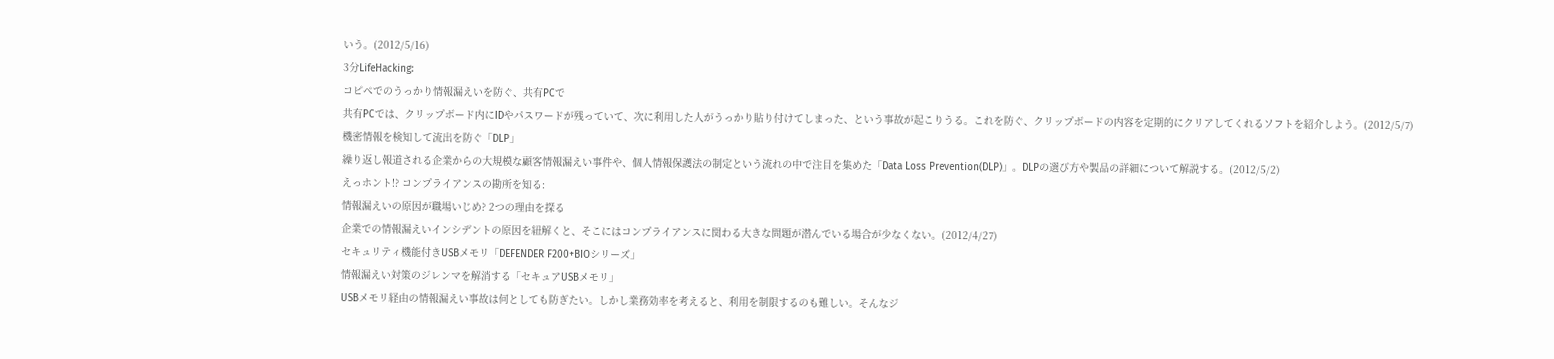いう。(2012/5/16)
3分LifeHacking:
コピペでのうっかり情報漏えいを防ぐ、共有PCで
共有PCでは、クリップボード内にIDやパスワードが残っていて、次に利用した人がうっかり貼り付けてしまった、という事故が起こりうる。これを防ぐ、クリップボードの内容を定期的にクリアしてくれるソフトを紹介しよう。(2012/5/7)
機密情報を検知して流出を防ぐ「DLP」
繰り返し報道される企業からの大規模な顧客情報漏えい事件や、個人情報保護法の制定という流れの中で注目を集めた「Data Loss Prevention(DLP)」。DLPの選び方や製品の詳細について解説する。(2012/5/2)
えっホント!? コンプライアンスの勘所を知る:
情報漏えいの原因が職場いじめ? 2つの理由を探る
企業での情報漏えいインシデントの原因を紐解くと、そこにはコンプライアンスに関わる大きな問題が潜んでいる場合が少なくない。(2012/4/27)
セキュリティ機能付きUSBメモリ「DEFENDER F200+BIOシリーズ」
情報漏えい対策のジレンマを解消する「セキュアUSBメモリ」
USBメモリ経由の情報漏えい事故は何としても防ぎたい。しかし業務効率を考えると、利用を制限するのも難しい。そんなジ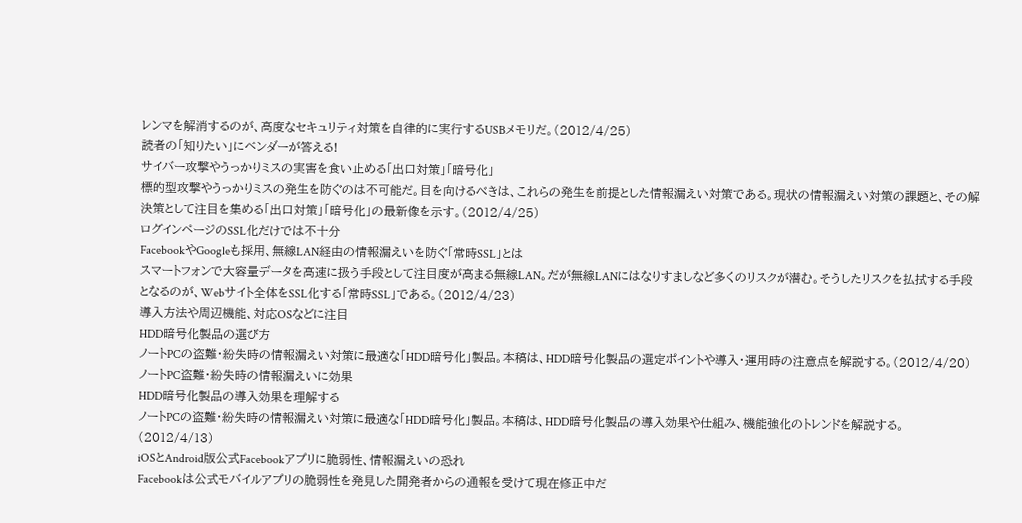レンマを解消するのが、高度なセキュリティ対策を自律的に実行するUSBメモリだ。(2012/4/25)
読者の「知りたい」にベンダーが答える!
サイバー攻撃やうっかりミスの実害を食い止める「出口対策」「暗号化」
標的型攻撃やうっかりミスの発生を防ぐのは不可能だ。目を向けるべきは、これらの発生を前提とした情報漏えい対策である。現状の情報漏えい対策の課題と、その解決策として注目を集める「出口対策」「暗号化」の最新像を示す。(2012/4/25)
ログインページのSSL化だけでは不十分
FacebookやGoogleも採用、無線LAN経由の情報漏えいを防ぐ「常時SSL」とは
スマートフォンで大容量データを高速に扱う手段として注目度が高まる無線LAN。だが無線LANにはなりすましなど多くのリスクが潜む。そうしたリスクを払拭する手段となるのが、Webサイト全体をSSL化する「常時SSL」である。(2012/4/23)
導入方法や周辺機能、対応OSなどに注目
HDD暗号化製品の選び方
ノートPCの盗難・紛失時の情報漏えい対策に最適な「HDD暗号化」製品。本稿は、HDD暗号化製品の選定ポイントや導入・運用時の注意点を解説する。(2012/4/20)
ノートPC盗難・紛失時の情報漏えいに効果
HDD暗号化製品の導入効果を理解する
ノートPCの盗難・紛失時の情報漏えい対策に最適な「HDD暗号化」製品。本稿は、HDD暗号化製品の導入効果や仕組み、機能強化のトレンドを解説する。(2012/4/13)
iOSとAndroid版公式Facebookアプリに脆弱性、情報漏えいの恐れ
Facebookは公式モバイルアプリの脆弱性を発見した開発者からの通報を受けて現在修正中だ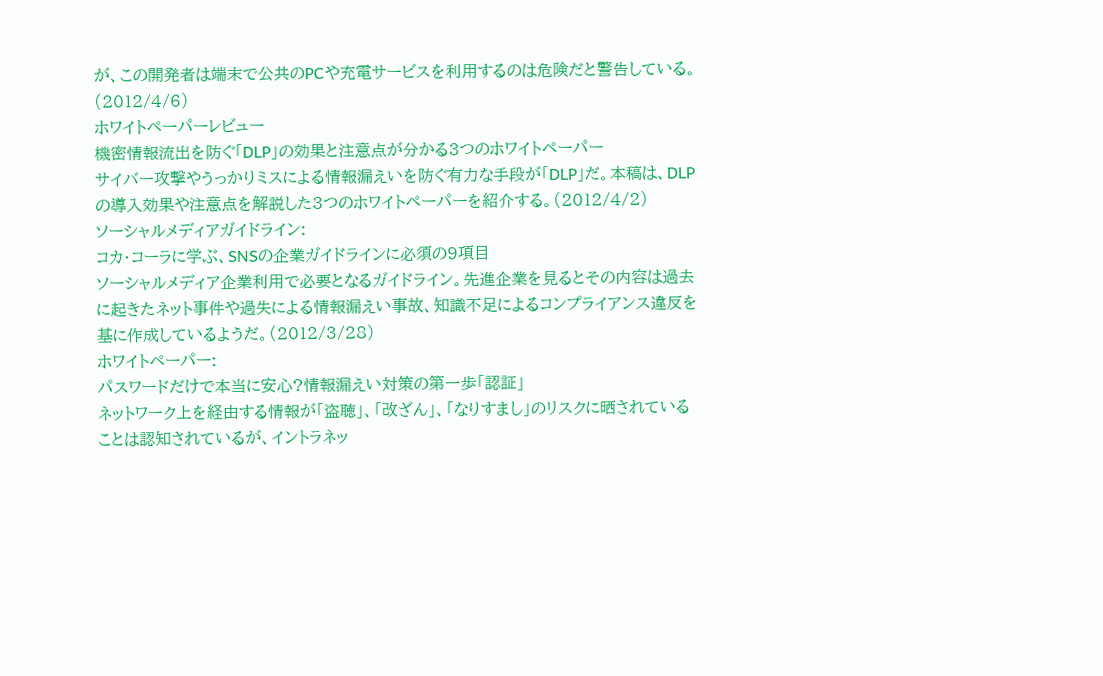が、この開発者は端末で公共のPCや充電サービスを利用するのは危険だと警告している。(2012/4/6)
ホワイトペーパーレビュー
機密情報流出を防ぐ「DLP」の効果と注意点が分かる3つのホワイトペーパー
サイバー攻撃やうっかりミスによる情報漏えいを防ぐ有力な手段が「DLP」だ。本稿は、DLPの導入効果や注意点を解説した3つのホワイトペーパーを紹介する。(2012/4/2)
ソーシャルメディアガイドライン:
コカ・コーラに学ぶ、SNSの企業ガイドラインに必須の9項目
ソーシャルメディア企業利用で必要となるガイドライン。先進企業を見るとその内容は過去に起きたネット事件や過失による情報漏えい事故、知識不足によるコンプライアンス違反を基に作成しているようだ。(2012/3/28)
ホワイトペーパー:
パスワードだけで本当に安心?情報漏えい対策の第一歩「認証」
ネットワーク上を経由する情報が「盗聴」、「改ざん」、「なりすまし」のリスクに晒されていることは認知されているが、イントラネッ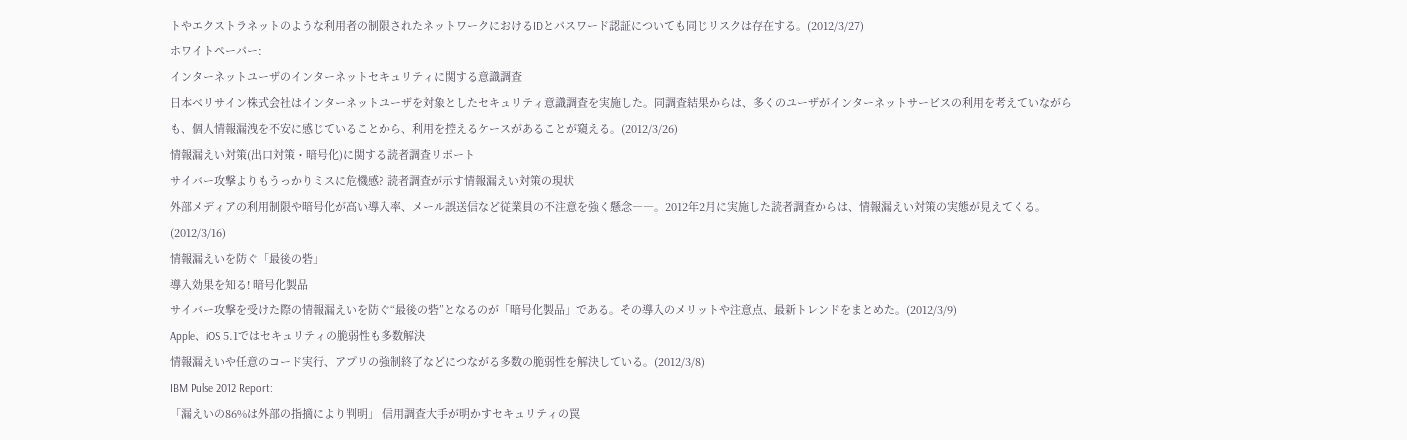トやエクストラネットのような利用者の制限されたネットワークにおけるIDとパスワード認証についても同じリスクは存在する。(2012/3/27)
ホワイトペーパー:
インターネットユーザのインターネットセキュリティに関する意識調査
日本ベリサイン株式会社はインターネットユーザを対象としたセキュリティ意識調査を実施した。同調査結果からは、多くのユーザがインターネットサービスの利用を考えていながらも、個人情報漏洩を不安に感じていることから、利用を控えるケースがあることが窺える。(2012/3/26)
情報漏えい対策(出口対策・暗号化)に関する読者調査リポート
サイバー攻撃よりもうっかりミスに危機感? 読者調査が示す情報漏えい対策の現状
外部メディアの利用制限や暗号化が高い導入率、メール誤送信など従業員の不注意を強く懸念――。2012年2月に実施した読者調査からは、情報漏えい対策の実態が見えてくる。(2012/3/16)
情報漏えいを防ぐ「最後の砦」
導入効果を知る! 暗号化製品
サイバー攻撃を受けた際の情報漏えいを防ぐ“最後の砦”となるのが「暗号化製品」である。その導入のメリットや注意点、最新トレンドをまとめた。(2012/3/9)
Apple、iOS 5.1ではセキュリティの脆弱性も多数解決
情報漏えいや任意のコード実行、アプリの強制終了などにつながる多数の脆弱性を解決している。(2012/3/8)
IBM Pulse 2012 Report:
「漏えいの86%は外部の指摘により判明」 信用調査大手が明かすセキュリティの罠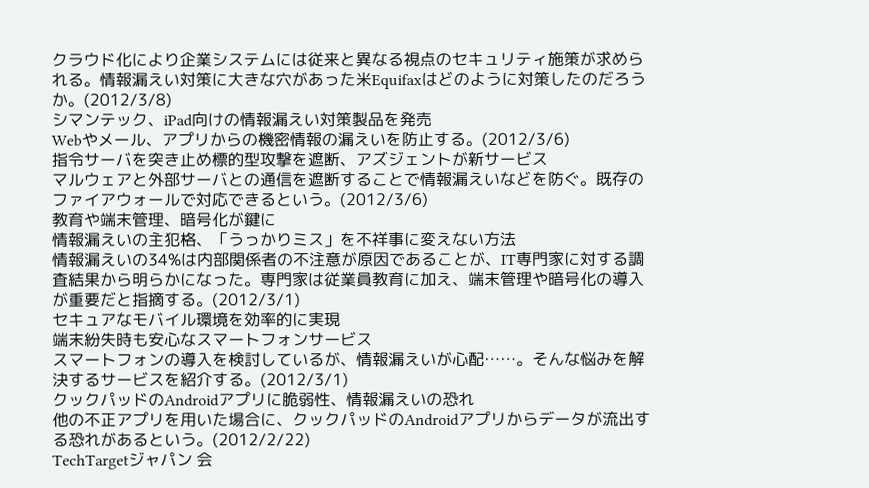クラウド化により企業システムには従来と異なる視点のセキュリティ施策が求められる。情報漏えい対策に大きな穴があった米Equifaxはどのように対策したのだろうか。(2012/3/8)
シマンテック、iPad向けの情報漏えい対策製品を発売
Webやメール、アプリからの機密情報の漏えいを防止する。(2012/3/6)
指令サーバを突き止め標的型攻撃を遮断、アズジェントが新サービス
マルウェアと外部サーバとの通信を遮断することで情報漏えいなどを防ぐ。既存のファイアウォールで対応できるという。(2012/3/6)
教育や端末管理、暗号化が鍵に
情報漏えいの主犯格、「うっかりミス」を不祥事に変えない方法
情報漏えいの34%は内部関係者の不注意が原因であることが、IT専門家に対する調査結果から明らかになった。専門家は従業員教育に加え、端末管理や暗号化の導入が重要だと指摘する。(2012/3/1)
セキュアなモバイル環境を効率的に実現
端末紛失時も安心なスマートフォンサービス
スマートフォンの導入を検討しているが、情報漏えいが心配……。そんな悩みを解決するサービスを紹介する。(2012/3/1)
クックパッドのAndroidアプリに脆弱性、情報漏えいの恐れ
他の不正アプリを用いた場合に、クックパッドのAndroidアプリからデータが流出する恐れがあるという。(2012/2/22)
TechTargetジャパン 会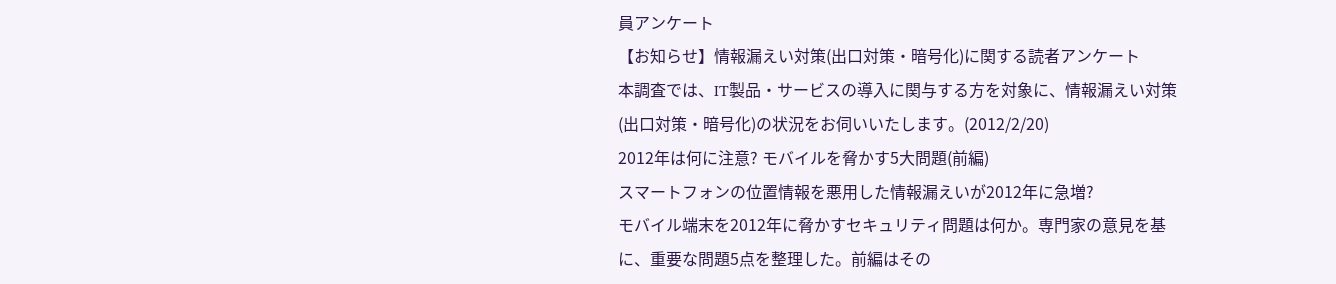員アンケート
【お知らせ】情報漏えい対策(出口対策・暗号化)に関する読者アンケート
本調査では、IT製品・サービスの導入に関与する方を対象に、情報漏えい対策(出口対策・暗号化)の状況をお伺いいたします。(2012/2/20)
2012年は何に注意? モバイルを脅かす5大問題(前編)
スマートフォンの位置情報を悪用した情報漏えいが2012年に急増?
モバイル端末を2012年に脅かすセキュリティ問題は何か。専門家の意見を基に、重要な問題5点を整理した。前編はその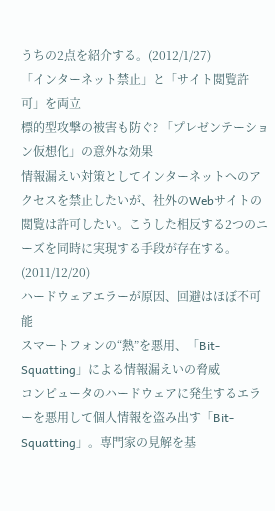うちの2点を紹介する。(2012/1/27)
「インターネット禁止」と「サイト閲覧許可」を両立
標的型攻撃の被害も防ぐ? 「プレゼンテーション仮想化」の意外な効果
情報漏えい対策としてインターネットへのアクセスを禁止したいが、社外のWebサイトの閲覧は許可したい。こうした相反する2つのニーズを同時に実現する手段が存在する。(2011/12/20)
ハードウェアエラーが原因、回避はほぼ不可能
スマートフォンの“熱”を悪用、「Bit-Squatting」による情報漏えいの脅威
コンピュータのハードウェアに発生するエラーを悪用して個人情報を盗み出す「Bit-Squatting」。専門家の見解を基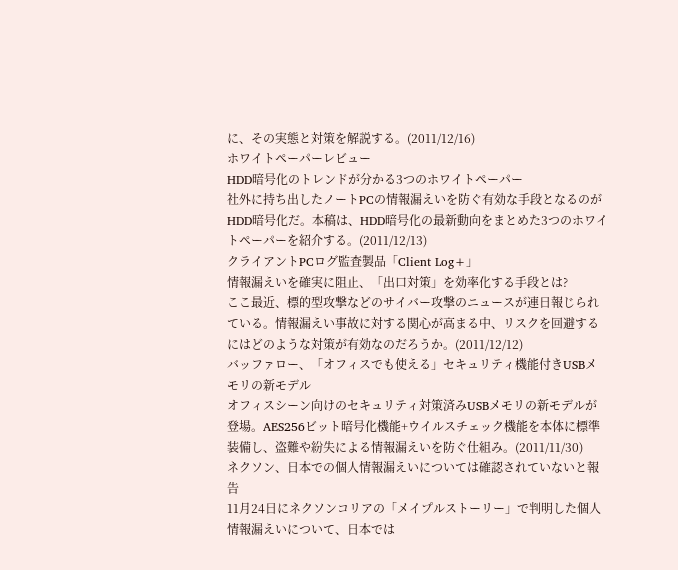に、その実態と対策を解説する。(2011/12/16)
ホワイトペーパーレビュー
HDD暗号化のトレンドが分かる3つのホワイトペーパー
社外に持ち出したノートPCの情報漏えいを防ぐ有効な手段となるのがHDD暗号化だ。本稿は、HDD暗号化の最新動向をまとめた3つのホワイトペーパーを紹介する。(2011/12/13)
クライアントPCログ監査製品「Client Log+」
情報漏えいを確実に阻止、「出口対策」を効率化する手段とは?
ここ最近、標的型攻撃などのサイバー攻撃のニュースが連日報じられている。情報漏えい事故に対する関心が高まる中、リスクを回避するにはどのような対策が有効なのだろうか。(2011/12/12)
バッファロー、「オフィスでも使える」セキュリティ機能付きUSBメモリの新モデル
オフィスシーン向けのセキュリティ対策済みUSBメモリの新モデルが登場。AES256ビット暗号化機能+ウイルスチェック機能を本体に標準装備し、盗難や紛失による情報漏えいを防ぐ仕組み。(2011/11/30)
ネクソン、日本での個人情報漏えいについては確認されていないと報告
11月24日にネクソンコリアの「メイプルストーリー」で判明した個人情報漏えいについて、日本では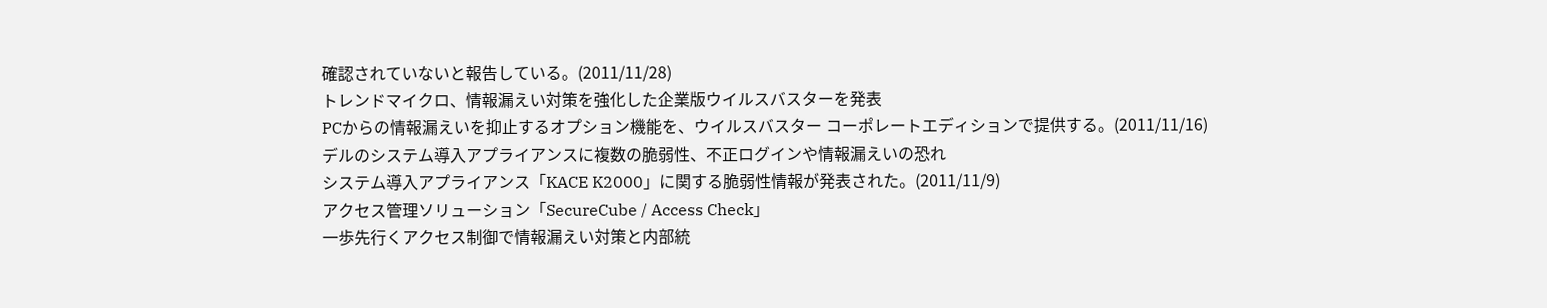確認されていないと報告している。(2011/11/28)
トレンドマイクロ、情報漏えい対策を強化した企業版ウイルスバスターを発表
PCからの情報漏えいを抑止するオプション機能を、ウイルスバスター コーポレートエディションで提供する。(2011/11/16)
デルのシステム導入アプライアンスに複数の脆弱性、不正ログインや情報漏えいの恐れ
システム導入アプライアンス「KACE K2000」に関する脆弱性情報が発表された。(2011/11/9)
アクセス管理ソリューション「SecureCube / Access Check」
一歩先行くアクセス制御で情報漏えい対策と内部統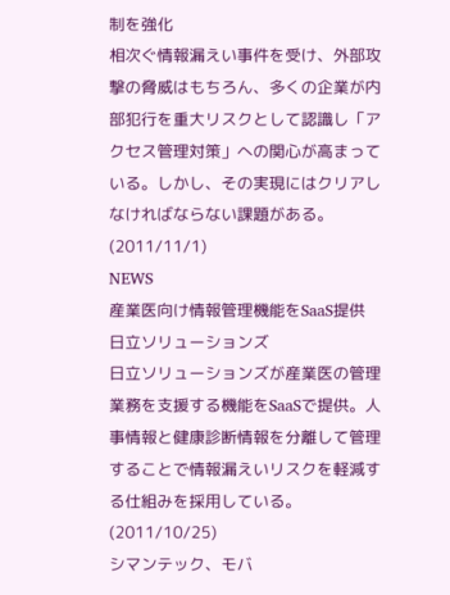制を強化
相次ぐ情報漏えい事件を受け、外部攻撃の脅威はもちろん、多くの企業が内部犯行を重大リスクとして認識し「アクセス管理対策」への関心が高まっている。しかし、その実現にはクリアしなければならない課題がある。(2011/11/1)
NEWS
産業医向け情報管理機能をSaaS提供 日立ソリューションズ
日立ソリューションズが産業医の管理業務を支援する機能をSaaSで提供。人事情報と健康診断情報を分離して管理することで情報漏えいリスクを軽減する仕組みを採用している。(2011/10/25)
シマンテック、モバ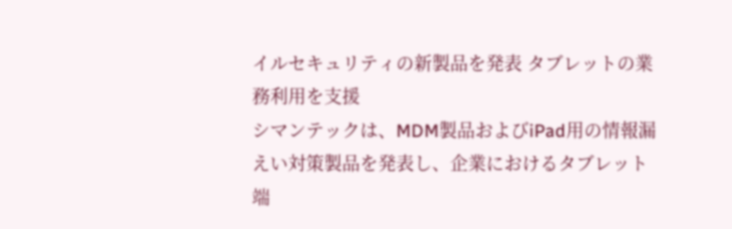イルセキュリティの新製品を発表 タブレットの業務利用を支援
シマンテックは、MDM製品およびiPad用の情報漏えい対策製品を発表し、企業におけるタブレット端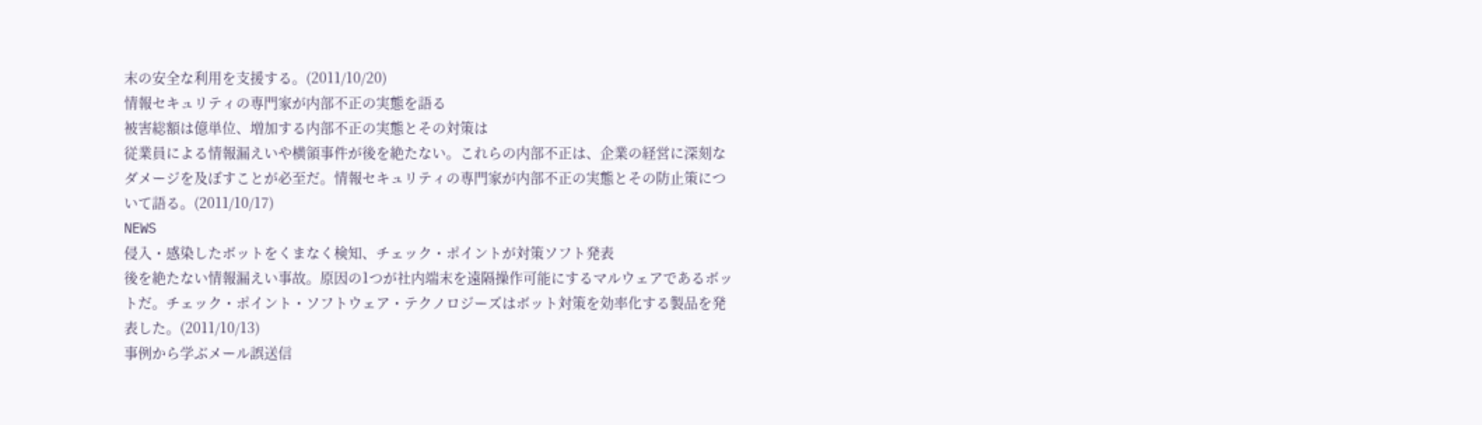末の安全な利用を支援する。(2011/10/20)
情報セキュリティの専門家が内部不正の実態を語る
被害総額は億単位、増加する内部不正の実態とその対策は
従業員による情報漏えいや横領事件が後を絶たない。これらの内部不正は、企業の経営に深刻なダメージを及ぼすことが必至だ。情報セキュリティの専門家が内部不正の実態とその防止策について語る。(2011/10/17)
NEWS
侵入・感染したボットをくまなく検知、チェック・ポイントが対策ソフト発表
後を絶たない情報漏えい事故。原因の1つが社内端末を遠隔操作可能にするマルウェアであるボットだ。チェック・ポイント・ソフトウェア・テクノロジーズはボット対策を効率化する製品を発表した。(2011/10/13)
事例から学ぶメール誤送信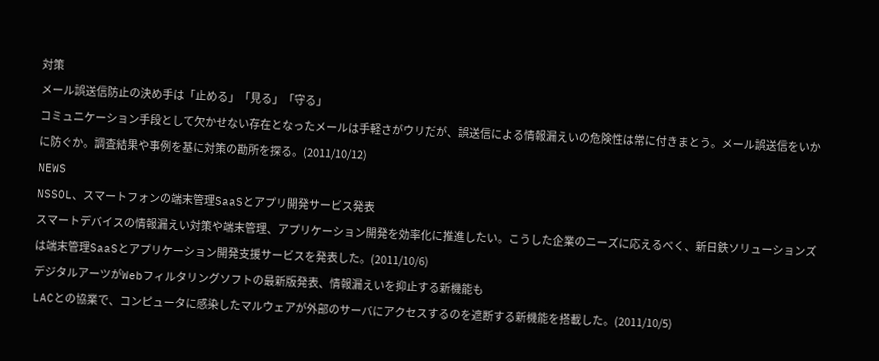対策
メール誤送信防止の決め手は「止める」「見る」「守る」
コミュニケーション手段として欠かせない存在となったメールは手軽さがウリだが、誤送信による情報漏えいの危険性は常に付きまとう。メール誤送信をいかに防ぐか。調査結果や事例を基に対策の勘所を探る。(2011/10/12)
NEWS
NSSOL、スマートフォンの端末管理SaaSとアプリ開発サービス発表
スマートデバイスの情報漏えい対策や端末管理、アプリケーション開発を効率化に推進したい。こうした企業のニーズに応えるべく、新日鉄ソリューションズは端末管理SaaSとアプリケーション開発支援サービスを発表した。(2011/10/6)
デジタルアーツがWebフィルタリングソフトの最新版発表、情報漏えいを抑止する新機能も
LACとの協業で、コンピュータに感染したマルウェアが外部のサーバにアクセスするのを遮断する新機能を搭載した。(2011/10/5)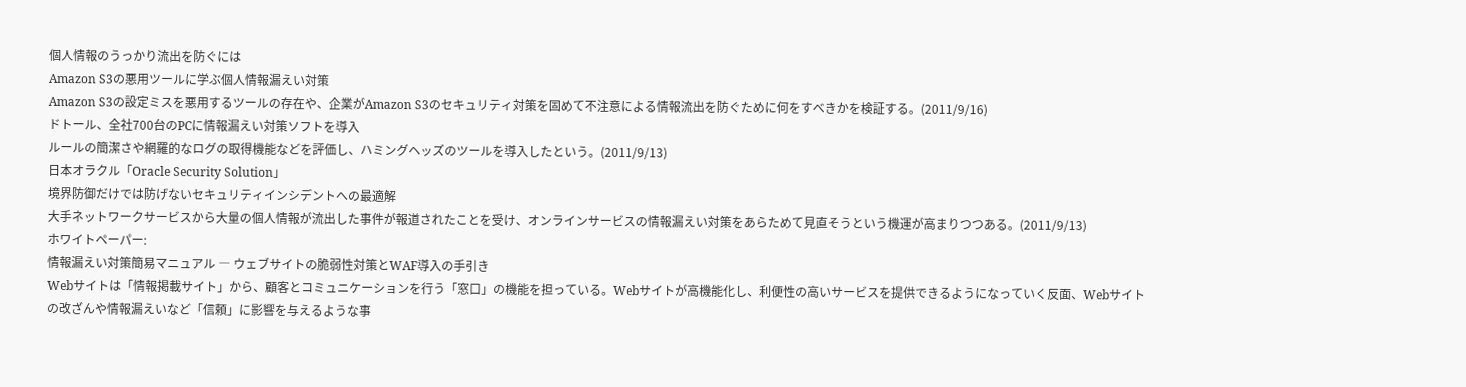個人情報のうっかり流出を防ぐには
Amazon S3の悪用ツールに学ぶ個人情報漏えい対策
Amazon S3の設定ミスを悪用するツールの存在や、企業がAmazon S3のセキュリティ対策を固めて不注意による情報流出を防ぐために何をすべきかを検証する。(2011/9/16)
ドトール、全社700台のPCに情報漏えい対策ソフトを導入
ルールの簡潔さや網羅的なログの取得機能などを評価し、ハミングヘッズのツールを導入したという。(2011/9/13)
日本オラクル「Oracle Security Solution」
境界防御だけでは防げないセキュリティインシデントへの最適解
大手ネットワークサービスから大量の個人情報が流出した事件が報道されたことを受け、オンラインサービスの情報漏えい対策をあらためて見直そうという機運が高まりつつある。(2011/9/13)
ホワイトペーパー:
情報漏えい対策簡易マニュアル ― ウェブサイトの脆弱性対策とWAF導入の手引き
Webサイトは「情報掲載サイト」から、顧客とコミュニケーションを行う「窓口」の機能を担っている。Webサイトが高機能化し、利便性の高いサービスを提供できるようになっていく反面、Webサイトの改ざんや情報漏えいなど「信頼」に影響を与えるような事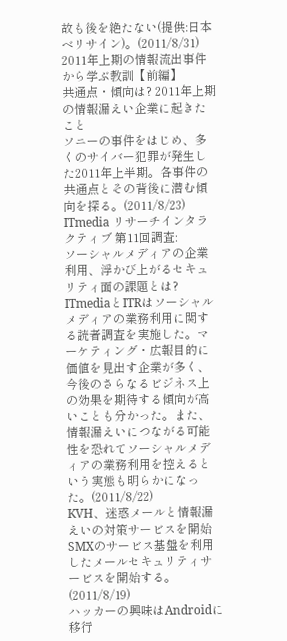故も後を絶たない(提供:日本ベリサイン)。(2011/8/31)
2011年上期の情報流出事件から学ぶ教訓【前編】
共通点・傾向は? 2011年上期の情報漏えい企業に起きたこと
ソニーの事件をはじめ、多くのサイバー犯罪が発生した2011年上半期。各事件の共通点とその背後に潜む傾向を探る。(2011/8/23)
ITmedia リサーチインタラクティブ 第11回調査:
ソーシャルメディアの企業利用、浮かび上がるセキュリティ面の課題とは?
ITmediaとITRはソーシャルメディアの業務利用に関する読者調査を実施した。マーケティング・広報目的に価値を見出す企業が多く、今後のさらなるビジネス上の効果を期待する傾向が高いことも分かった。また、情報漏えいにつながる可能性を恐れてソーシャルメディアの業務利用を控えるという実態も明らかになった。(2011/8/22)
KVH、迷惑メールと情報漏えいの対策サービスを開始
SMXのサービス基盤を利用したメールセキュリティサービスを開始する。(2011/8/19)
ハッカーの興味はAndroidに移行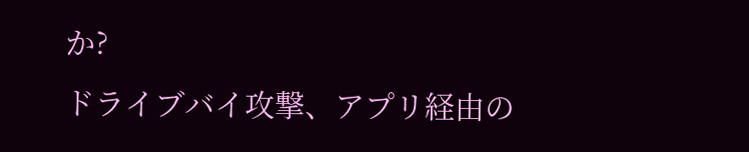か?
ドライブバイ攻撃、アプリ経由の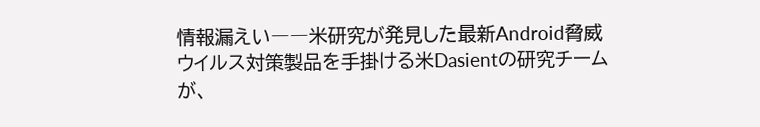情報漏えい――米研究が発見した最新Android脅威
ウイルス対策製品を手掛ける米Dasientの研究チームが、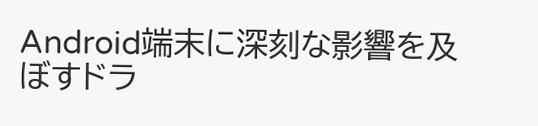Android端末に深刻な影響を及ぼすドラ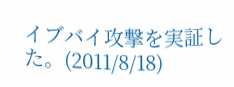イブバイ攻撃を実証した。(2011/8/18)